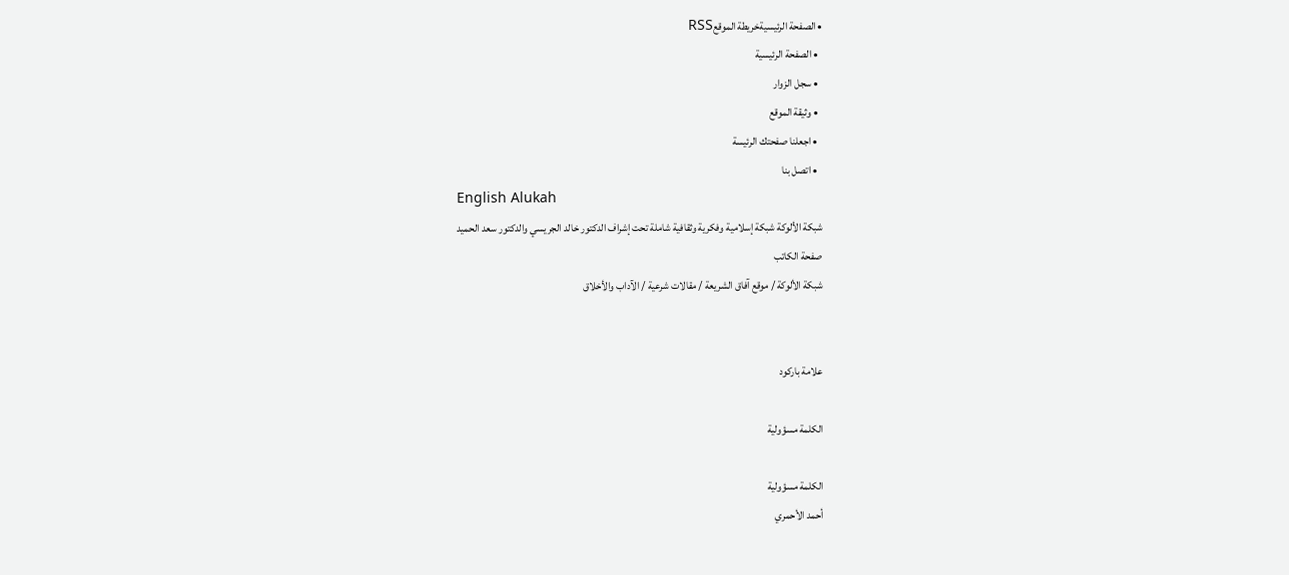• الصفحة الرئيسيةخريطة الموقعRSS
  • الصفحة الرئيسية
  • سجل الزوار
  • وثيقة الموقع
  • اجعلنا صفحتك الرئيسة
  • اتصل بنا
English Alukah
شبكة الألوكة شبكة إسلامية وفكرية وثقافية شاملة تحت إشراف الدكتور خالد الجريسي والدكتور سعد الحميد
صفحة الكاتب
شبكة الألوكة / موقع آفاق الشريعة / مقالات شرعية / الآداب والأخلاق


علامة باركود

الكلمة مسؤولية

الكلمة مسؤولية
أحمد الأحمري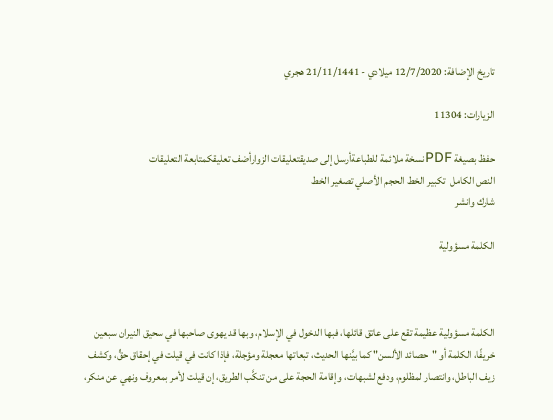تاريخ الإضافة: 12/7/2020 ميلادي - 21/11/1441 هجري

الزيارات: 11304

حفظ بصيغة PDFنسخة ملائمة للطباعةأرسل إلى صديقتعليقات الزوارأضف تعليقكمتابعة التعليقات
النص الكامل  تكبير الخط الحجم الأصلي تصغير الخط
شارك وانشر

الكلمة مسؤولية



الكلمة مسؤولية عظيمة تقع على عاتق قائلها، فبها الدخول في الإسلام، وبها قد يهوى صاحبها في سحيق النيران سبعين خريفًا، الكلمة أو "حصائد الألسن" كما بيَّنها الحديث، تبعاتها معجلة ومؤجلة، فإذا كانت في قيلت في إحقاق حقٍّ، وكشف زيف الباطل، وانتصار لمظلوم، ودفع لشبهات، وإقامة الحجة على من تنكَّب الطريق، إن قيلت لأمر بمعروف ونهي عن منكر،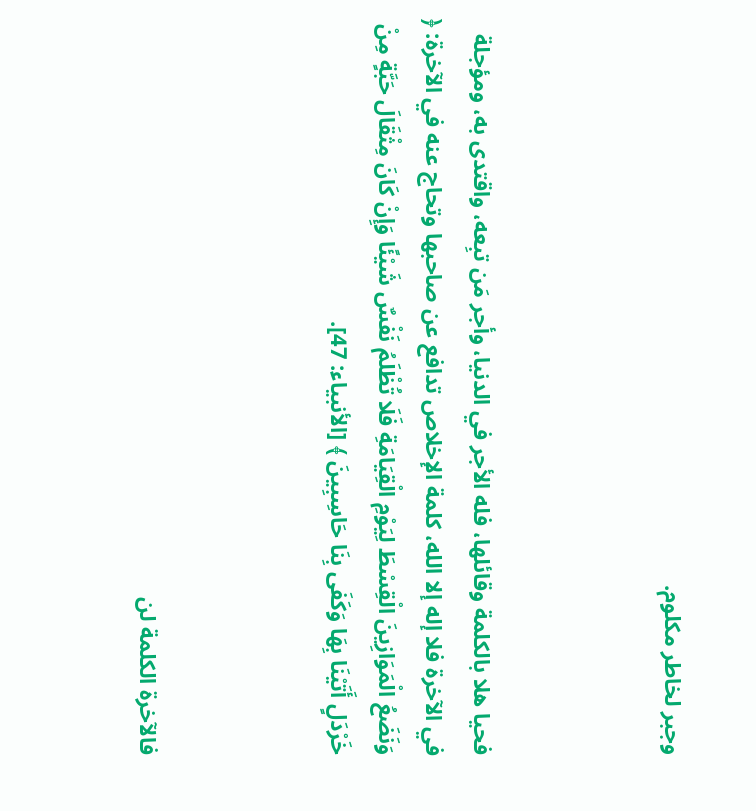وجبر لخاطر مكلوم.



فحيا هلا بالكلمة وقائلها، فله الأجر في الدنيا، وأجر مَن تبِعه، واقتدى به، ومؤجلة في الآخرة فلا إله إلا الله، كلمة الإخلاص تدافع عن صاحبها وتحاج عنه في الآخرة: ﴿ وَنَضَعُ الْمَوَازِينَ الْقِسْطَ لِيَوْمِ الْقِيَامَةِ فَلَا تُظْلَمُ نَفْسٌ شَيْئًا وَإِنْ كَانَ مِثْقَالَ حَبَّةٍ مِنْ خَرْدَلٍ أَتَيْنَا بِهَا وَكَفَى بِنَا حَاسِبِينَ ﴾ [الأنبياء: 47].



فالآخرة الكلمة لن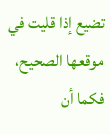تضيع إذا قليت في موقعها الصحيح، فكما أن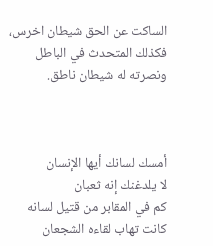الساكت عن الحق شيطان اخرس، فكذلك المتحدث في الباطل ونصرته له شيطان ناطق.



أمسك لسانك أيها الإنسان
لا يلدغنك إنه ثعبان
كم في المقابر من قتيل لسانه
كانت تهاب لقاءه الشجعان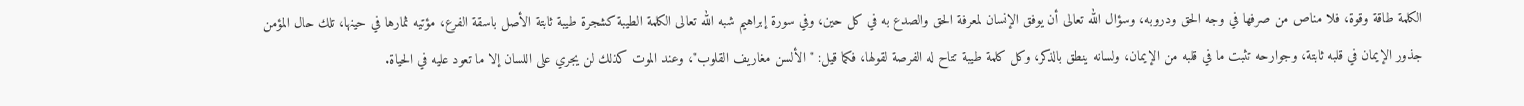الكلمة طاقة وقوة، فلا مناص من صرفها في وجه الحق ودروبه، وسؤال الله تعالى أن يوفق الإنسان لمعرفة الحق والصدع به في كل حين، وفي سورة إبراهيم شبه الله تعالى الكلمة الطيبة كشجرة طيبة ثابتة الأصل باسقة الفرع، مؤتيه ثمارها في حينها، تلك حال المؤمن جذور الإيمان في قلبه ثابتة، وجوارحه تثبت ما في قلبه من الإيمان، ولسانه ينطق بالذكر، وكل كلمة طيبة تتاح له الفرصة لقولها، فكما قيل: "الألسن مغاريف القلوب"، وعند الموت كذلك لن يجري على اللسان إلا ما تعود عليه في الحياة.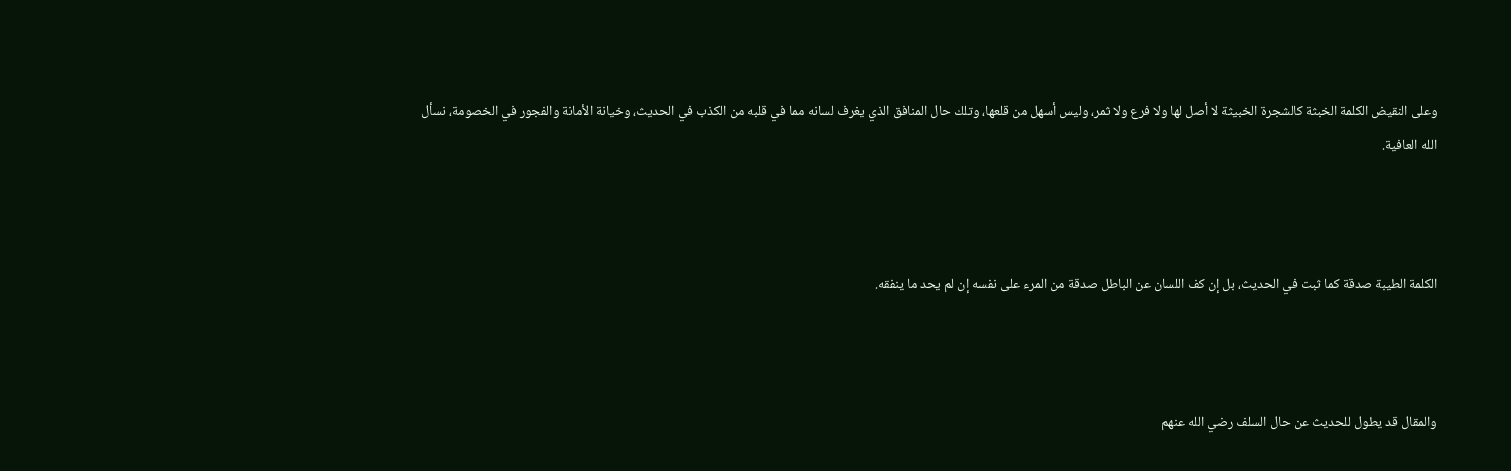وعلى النقيض الكلمة الخبثة كالشجرة الخبيثة لا أصل لها ولا فرع ولا ثمر، وليس أسهل من قلعها، وتلك حال المنافق الذي يغرف لسانه مما في قلبه من الكذب في الحديث، وخيانة الأمانة والفجور في الخصومة، نسأل الله العافية.



الكلمة الطيبة صدقة كما ثبت في الحديث، بل إن كف اللسان عن الباطل صدقة من المرء على نفسه إن لم يحد ما ينفقه.



والمقال قد يطول للحديث عن حال السلف رضي الله عنهم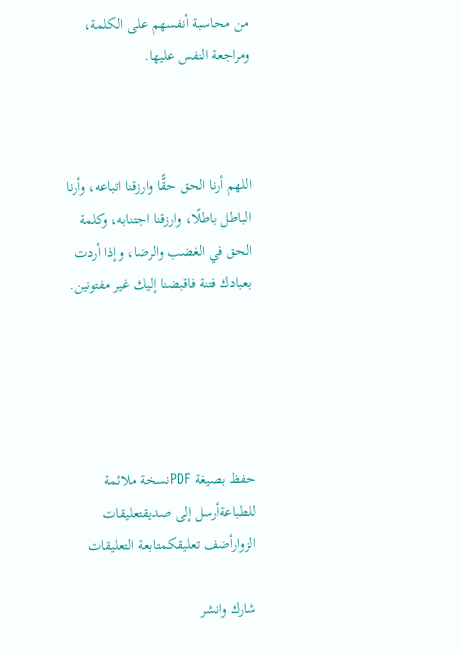من محاسبة أنفسهم على الكلمة، ومراجعة النفس عليها.



اللهم أرنا الحق حقًّا وارزقنا اتباعه، وأرنا الباطل باطلًا، وارزقنا اجتنابه، وكلمة الحق في الغضب والرضا، وإذا أردت بعبادك فتنة فاقبضنا إليك غير مفتونين.





حفظ بصيغة PDFنسخة ملائمة للطباعةأرسل إلى صديقتعليقات الزوارأضف تعليقكمتابعة التعليقات

شارك وانشر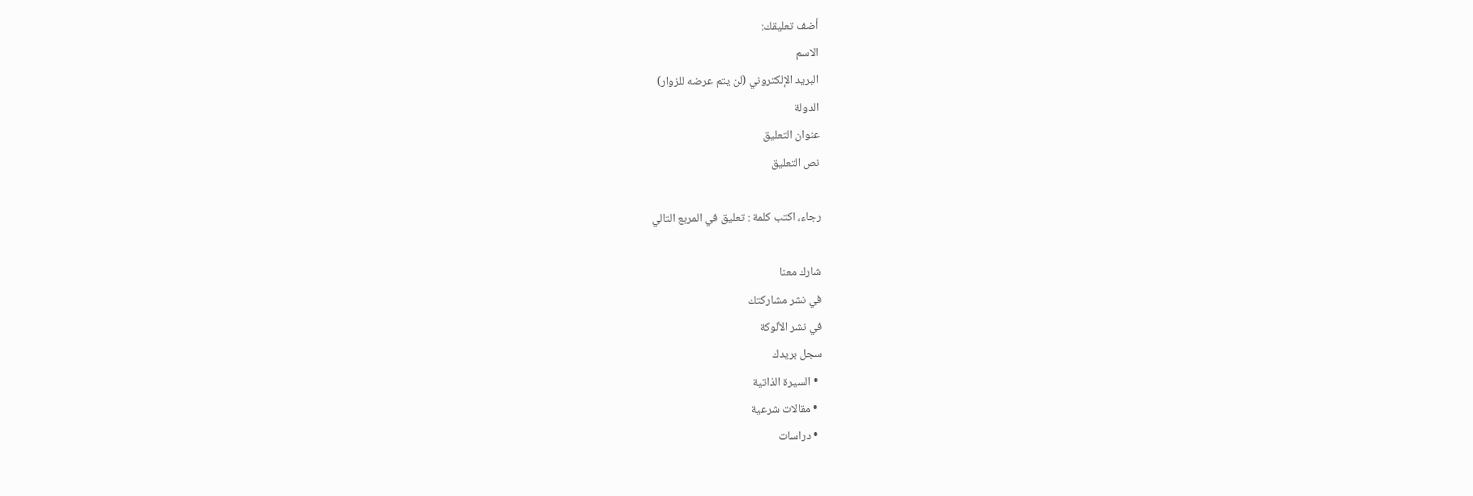أضف تعليقك:
الاسم
البريد الإلكتروني (لن يتم عرضه للزوار)
الدولة
عنوان التعليق
نص التعليق

رجاء، اكتب كلمة : تعليق في المربع التالي

شارك معنا
في نشر مشاركتك
في نشر الألوكة
سجل بريدك
  • السيرة الذاتية
  • مقالات شرعية
  • دراسات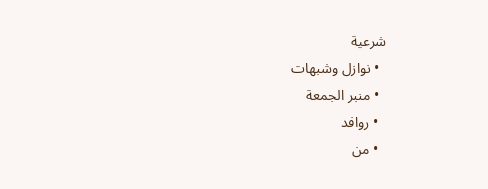شرعية
  • نوازل وشبهات
  • منبر الجمعة
  • روافد
  • من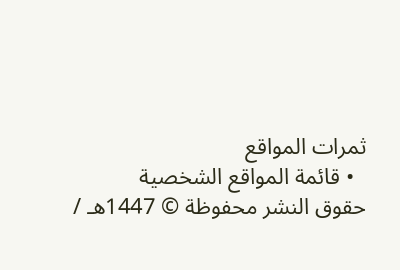ثمرات المواقع
  • قائمة المواقع الشخصية
حقوق النشر محفوظة © 1447هـ /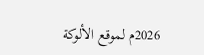2026م لموقع الألوكة